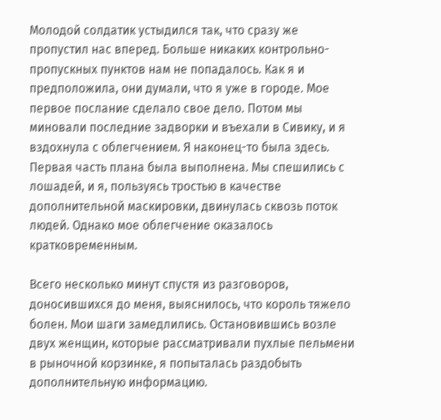Молодой солдатик устыдился так, что сразу же пропустил нас вперед. Больше никаких контрольно-пропускных пунктов нам не попадалось. Как я и предположила, они думали, что я уже в городе. Мое первое послание сделало свое дело. Потом мы миновали последние задворки и въехали в Сивику, и я вздохнула с облегчением. Я наконец-то была здесь. Первая часть плана была выполнена. Мы спешились с лошадей, и я, пользуясь тростью в качестве дополнительной маскировки, двинулась сквозь поток людей. Однако мое облегчение оказалось кратковременным.

Всего несколько минут спустя из разговоров, доносившихся до меня, выяснилось, что король тяжело болен. Мои шаги замедлились. Остановившись возле двух женщин, которые рассматривали пухлые пельмени в рыночной корзинке, я попыталась раздобыть дополнительную информацию.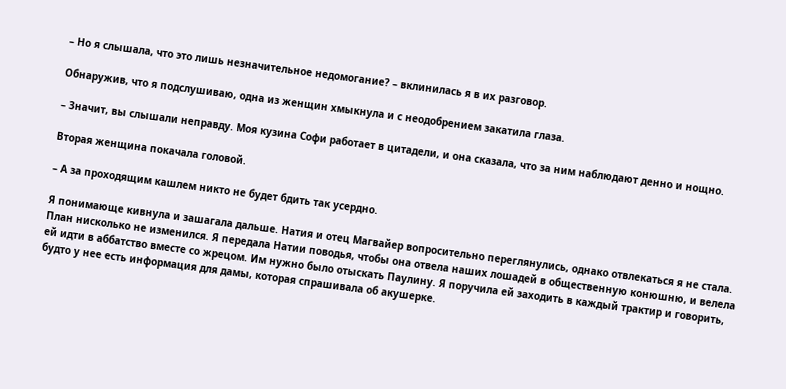– Но я слышала, что это лишь незначительное недомогание? – вклинилась я в их разговор.

Обнаружив, что я подслушиваю, одна из женщин хмыкнула и с неодобрением закатила глаза.

– Значит, вы слышали неправду. Моя кузина Софи работает в цитадели, и она сказала, что за ним наблюдают денно и нощно.

Вторая женщина покачала головой.

– А за проходящим кашлем никто не будет бдить так усердно.

Я понимающе кивнула и зашагала дальше. Натия и отец Магвайер вопросительно переглянулись, однако отвлекаться я не стала. План нисколько не изменился. Я передала Натии поводья, чтобы она отвела наших лошадей в общественную конюшню, и велела ей идти в аббатство вместе со жрецом. Им нужно было отыскать Паулину. Я поручила ей заходить в каждый трактир и говорить, будто у нее есть информация для дамы, которая спрашивала об акушерке.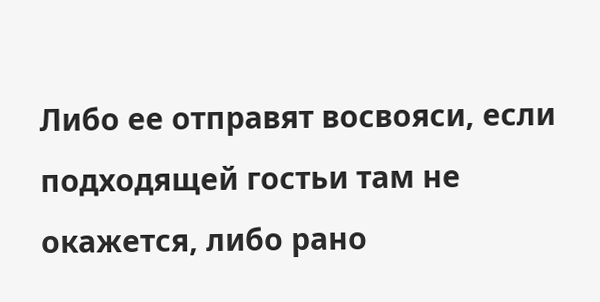Либо ее отправят восвояси, если подходящей гостьи там не окажется, либо рано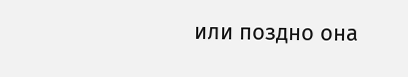или поздно она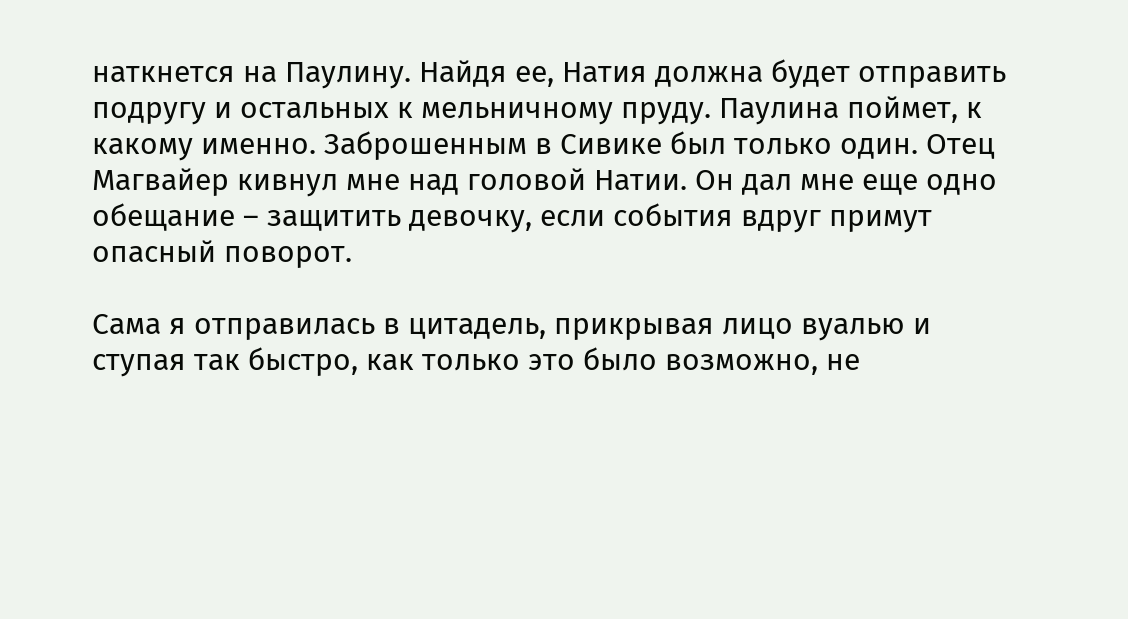наткнется на Паулину. Найдя ее, Натия должна будет отправить подругу и остальных к мельничному пруду. Паулина поймет, к какому именно. Заброшенным в Сивике был только один. Отец Магвайер кивнул мне над головой Натии. Он дал мне еще одно обещание – защитить девочку, если события вдруг примут опасный поворот.

Сама я отправилась в цитадель, прикрывая лицо вуалью и ступая так быстро, как только это было возможно, не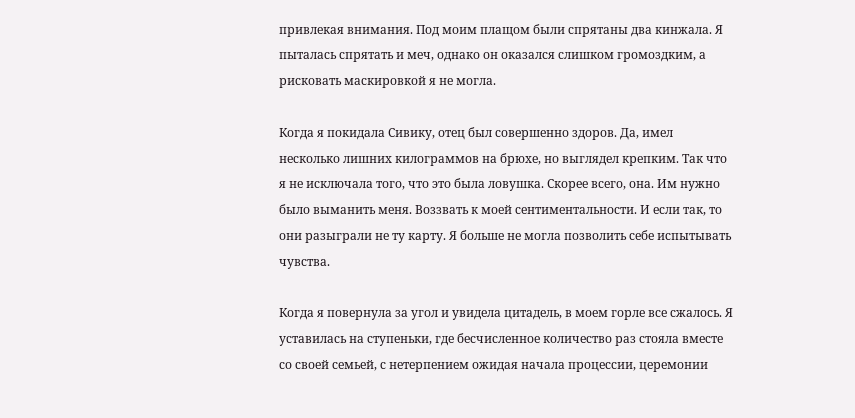привлекая внимания. Под моим плащом были спрятаны два кинжала. Я пыталась спрятать и меч, однако он оказался слишком громоздким, а рисковать маскировкой я не могла.

Когда я покидала Сивику, отец был совершенно здоров. Да, имел несколько лишних килограммов на брюхе, но выглядел крепким. Так что я не исключала того, что это была ловушка. Скорее всего, она. Им нужно было выманить меня. Воззвать к моей сентиментальности. И если так, то они разыграли не ту карту. Я больше не могла позволить себе испытывать чувства.

Когда я повернула за угол и увидела цитадель, в моем горле все сжалось. Я уставилась на ступеньки, где бесчисленное количество раз стояла вместе со своей семьей, с нетерпением ожидая начала процессии, церемонии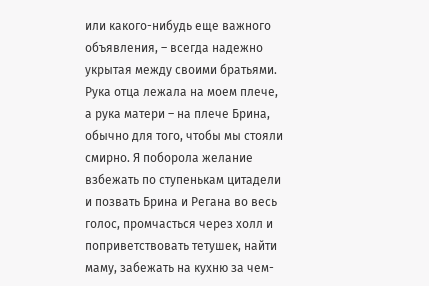или какого-нибудь еще важного объявления, – всегда надежно укрытая между своими братьями. Рука отца лежала на моем плече, а рука матери – на плече Брина, обычно для того, чтобы мы стояли смирно. Я поборола желание взбежать по ступенькам цитадели и позвать Брина и Регана во весь голос, промчасться через холл и поприветствовать тетушек, найти маму, забежать на кухню за чем-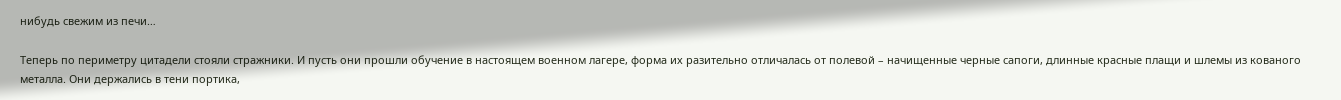нибудь свежим из печи…

Теперь по периметру цитадели стояли стражники. И пусть они прошли обучение в настоящем военном лагере, форма их разительно отличалась от полевой – начищенные черные сапоги, длинные красные плащи и шлемы из кованого металла. Они держались в тени портика,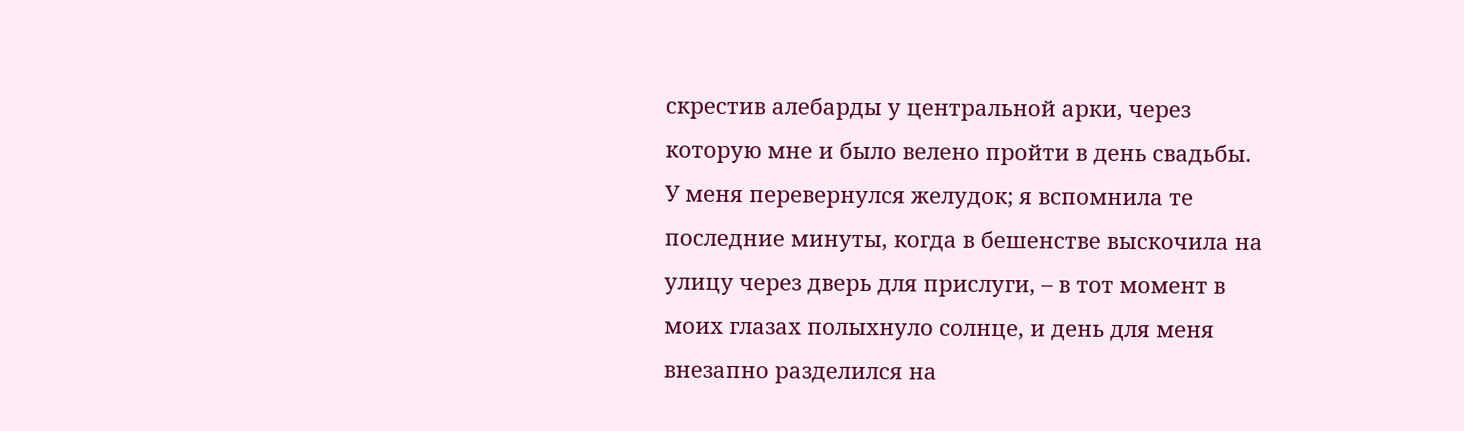скрестив алебарды у центральной арки, через которую мне и было велено пройти в день свадьбы. У меня перевернулся желудок; я вспомнила те последние минуты, когда в бешенстве выскочила на улицу через дверь для прислуги, – в тот момент в моих глазах полыхнуло солнце, и день для меня внезапно разделился на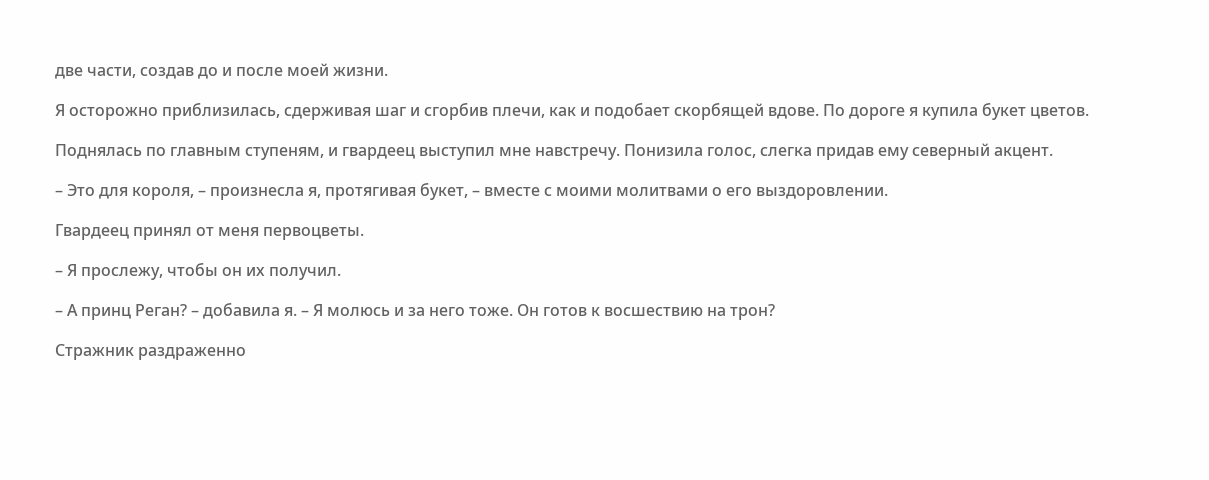две части, создав до и после моей жизни.

Я осторожно приблизилась, сдерживая шаг и сгорбив плечи, как и подобает скорбящей вдове. По дороге я купила букет цветов.

Поднялась по главным ступеням, и гвардеец выступил мне навстречу. Понизила голос, слегка придав ему северный акцент.

– Это для короля, – произнесла я, протягивая букет, – вместе с моими молитвами о его выздоровлении.

Гвардеец принял от меня первоцветы.

– Я прослежу, чтобы он их получил.

– А принц Реган? – добавила я. – Я молюсь и за него тоже. Он готов к восшествию на трон?

Стражник раздраженно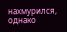нахмурился, однако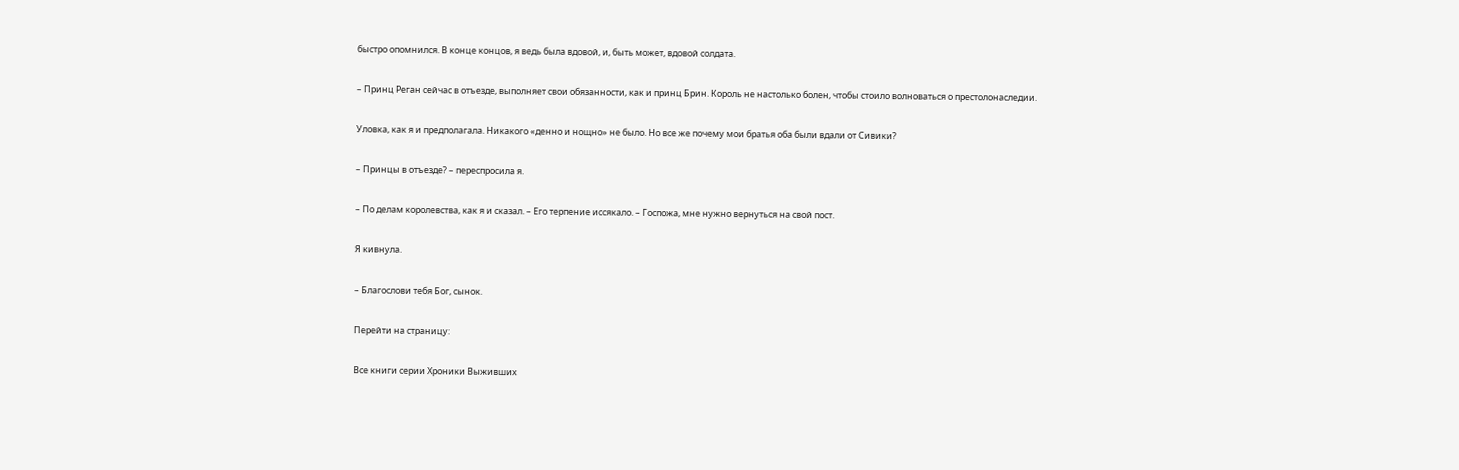быстро опомнился. В конце концов, я ведь была вдовой, и, быть может, вдовой солдата.

– Принц Реган сейчас в отъезде, выполняет свои обязанности, как и принц Брин. Король не настолько болен, чтобы стоило волноваться о престолонаследии.

Уловка, как я и предполагала. Никакого «денно и нощно» не было. Но все же почему мои братья оба были вдали от Сивики?

– Принцы в отъезде? – переспросила я.

– По делам королевства, как я и сказал. – Его терпение иссякало. – Госпожа, мне нужно вернуться на свой пост.

Я кивнула.

– Благослови тебя Бог, сынок.

Перейти на страницу:

Все книги серии Хроники Выживших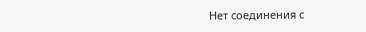Нет соединения с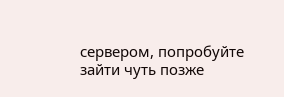сервером, попробуйте зайти чуть позже